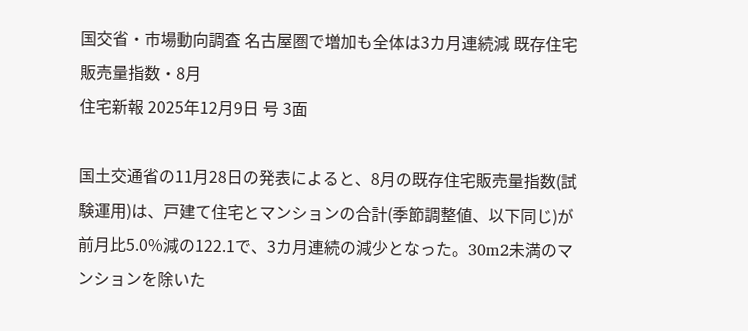国交省・市場動向調査 名古屋圏で増加も全体は3カ月連続減 既存住宅販売量指数・8月
住宅新報 2025年12月9日 号 3面

国土交通省の11月28日の発表によると、8月の既存住宅販売量指数(試験運用)は、戸建て住宅とマンションの合計(季節調整値、以下同じ)が前月比5.0%減の122.1で、3カ月連続の減少となった。30m2未満のマンションを除いた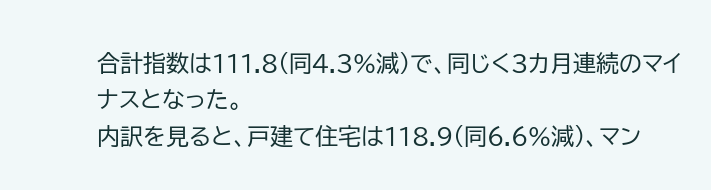合計指数は111.8(同4.3%減)で、同じく3カ月連続のマイナスとなった。
内訳を見ると、戸建て住宅は118.9(同6.6%減)、マン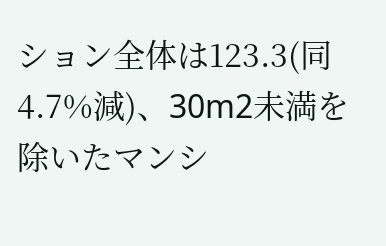ション全体は123.3(同4.7%減)、30m2未満を除いたマンシ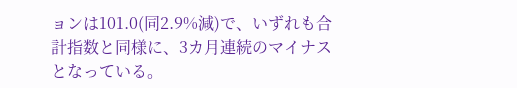ョンは101.0(同2.9%減)で、いずれも合計指数と同様に、3カ月連続のマイナスとなっている。